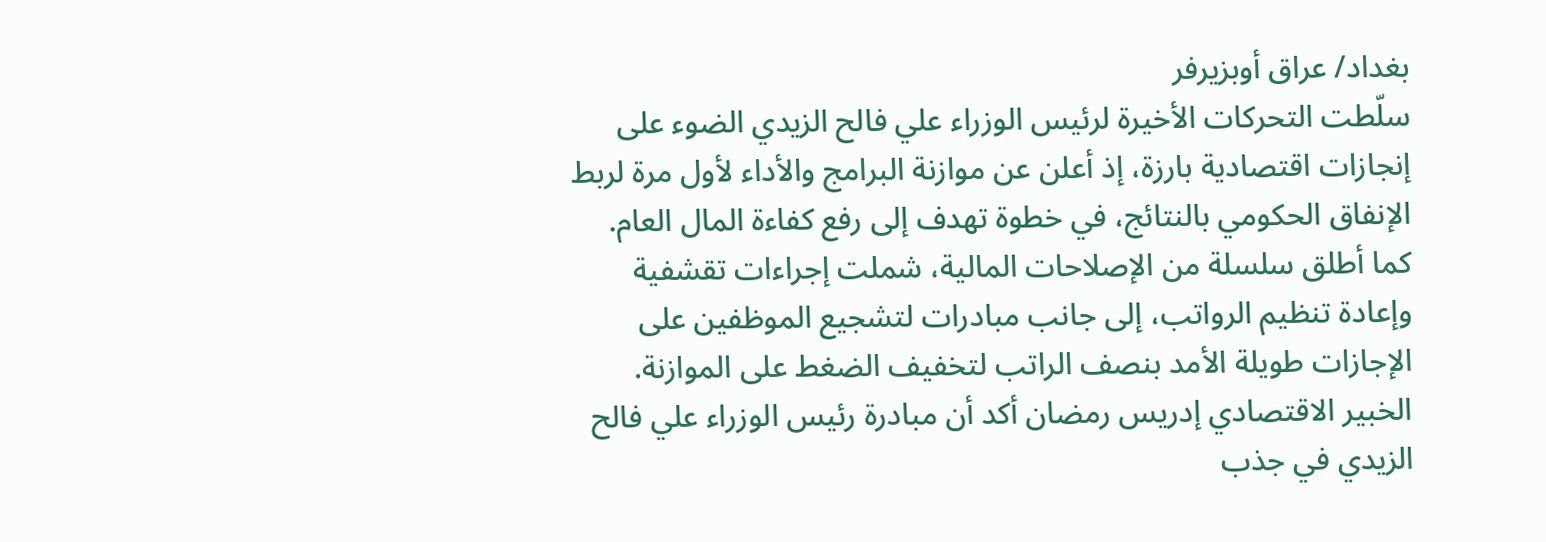بغداد/ عراق أوبزيرفر
سلّطت التحركات الأخيرة لرئيس الوزراء علي فالح الزيدي الضوء على إنجازات اقتصادية بارزة، إذ أعلن عن موازنة البرامج والأداء لأول مرة لربط الإنفاق الحكومي بالنتائج، في خطوة تهدف إلى رفع كفاءة المال العام. كما أطلق سلسلة من الإصلاحات المالية، شملت إجراءات تقشفية وإعادة تنظيم الرواتب، إلى جانب مبادرات لتشجيع الموظفين على الإجازات طويلة الأمد بنصف الراتب لتخفيف الضغط على الموازنة.
الخبير الاقتصادي إدريس رمضان أكد أن مبادرة رئيس الوزراء علي فالح الزيدي في جذب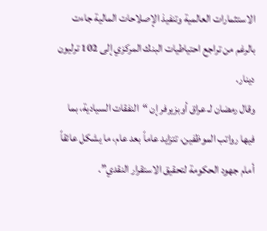الاستثمارات العالمية وتنفيذ الإصلاحات المالية جاءت بالرغم من تراجع احتياطيات البنك المركزي إلى 102 ترليون دينار.
وقال رمضان لـ عراق أوبزيرفر إن “النفقات السيادية، بما فيها رواتب الموظفين، تتزايد عاماً بعد عام، ما يشكل عائقاً أمام جهود الحكومة لتحقيق الاستقرار النقدي”.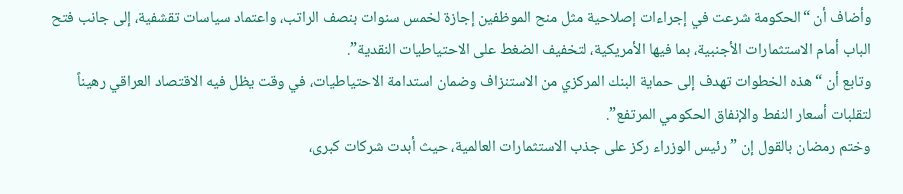وأضاف أن “الحكومة شرعت في إجراءات إصلاحية مثل منح الموظفين إجازة لخمس سنوات بنصف الراتب، واعتماد سياسات تقشفية، إلى جانب فتح الباب أمام الاستثمارات الأجنبية، بما فيها الأمريكية، لتخفيف الضغط على الاحتياطيات النقدية”.
وتابع أن “هذه الخطوات تهدف إلى حماية البنك المركزي من الاستنزاف وضمان استدامة الاحتياطيات، في وقت يظل فيه الاقتصاد العراقي رهيناً لتقلبات أسعار النفط والإنفاق الحكومي المرتفع”.
وختم رمضان بالقول إن ” رئيس الوزراء ركز على جذب الاستثمارات العالمية، حيث أبدت شركات كبرى،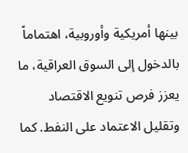بينها أمريكية وأوروبية، اهتماماً بالدخول إلى السوق العراقية، ما يعزز فرص تنويع الاقتصاد وتقليل الاعتماد على النفط. كما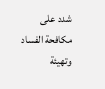شدد على مكافحة الفساد وتهيئة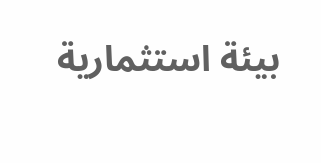بيئة استثمارية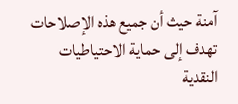آمنة حيث أن جميع هذه الإصلاحات تهدف إلى حماية الاحتياطيات النقدية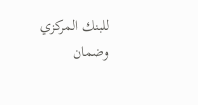للبنك المركزي وضمان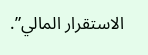الاستقرار المالي”.